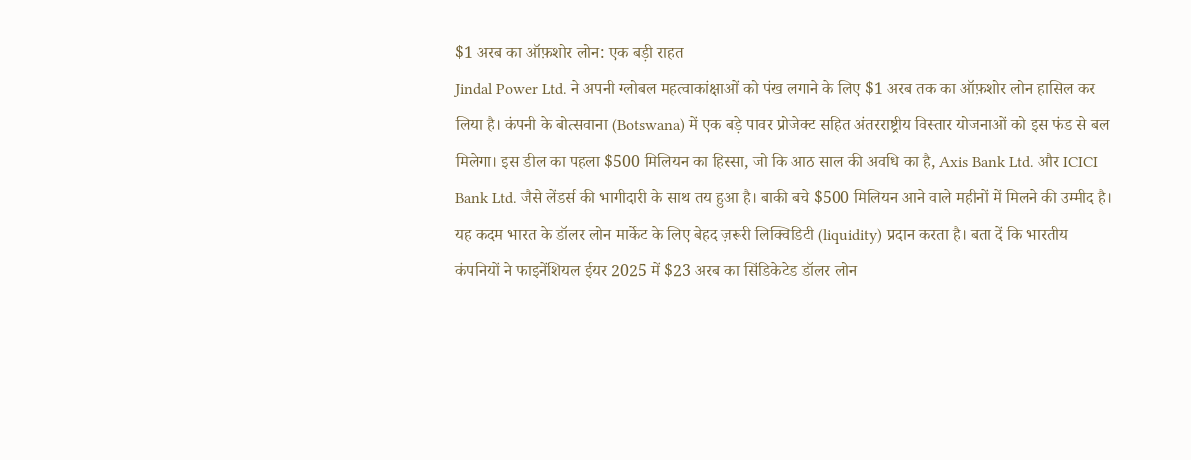$1 अरब का ऑफ़शोर लोन: एक बड़ी राहत
Jindal Power Ltd. ने अपनी ग्लोबल महत्वाकांक्षाओं को पंख लगाने के लिए $1 अरब तक का ऑफ़शोर लोन हासिल कर लिया है। कंपनी के बोत्सवाना (Botswana) में एक बड़े पावर प्रोजेक्ट सहित अंतरराष्ट्रीय विस्तार योजनाओं को इस फंड से बल मिलेगा। इस डील का पहला $500 मिलियन का हिस्सा, जो कि आठ साल की अवधि का है, Axis Bank Ltd. और ICICI Bank Ltd. जैसे लेंडर्स की भागीदारी के साथ तय हुआ है। बाकी बचे $500 मिलियन आने वाले महीनों में मिलने की उम्मीद है।
यह कदम भारत के डॉलर लोन मार्केट के लिए बेहद ज़रूरी लिक्विडिटी (liquidity) प्रदान करता है। बता दें कि भारतीय कंपनियों ने फाइनेंशियल ईयर 2025 में $23 अरब का सिंडिकेटेड डॉलर लोन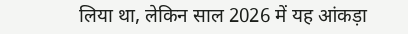लिया था, लेकिन साल 2026 में यह आंकड़ा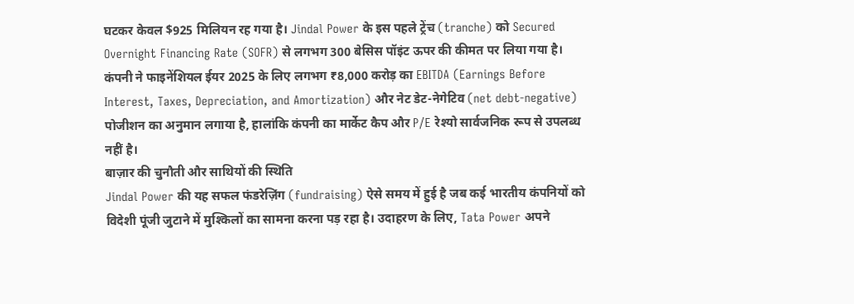घटकर केवल $925 मिलियन रह गया है। Jindal Power के इस पहले ट्रेंच (tranche) को Secured Overnight Financing Rate (SOFR) से लगभग 300 बेसिस पॉइंट ऊपर की कीमत पर लिया गया है। कंपनी ने फाइनेंशियल ईयर 2025 के लिए लगभग ₹8,000 करोड़ का EBITDA (Earnings Before Interest, Taxes, Depreciation, and Amortization) और नेट डेट-नेगेटिव (net debt-negative) पोजीशन का अनुमान लगाया है, हालांकि कंपनी का मार्केट कैप और P/E रेश्यो सार्वजनिक रूप से उपलब्ध नहीं है।
बाज़ार की चुनौती और साथियों की स्थिति
Jindal Power की यह सफल फंडरेज़िंग (fundraising) ऐसे समय में हुई है जब कई भारतीय कंपनियों को विदेशी पूंजी जुटाने में मुश्किलों का सामना करना पड़ रहा है। उदाहरण के लिए, Tata Power अपने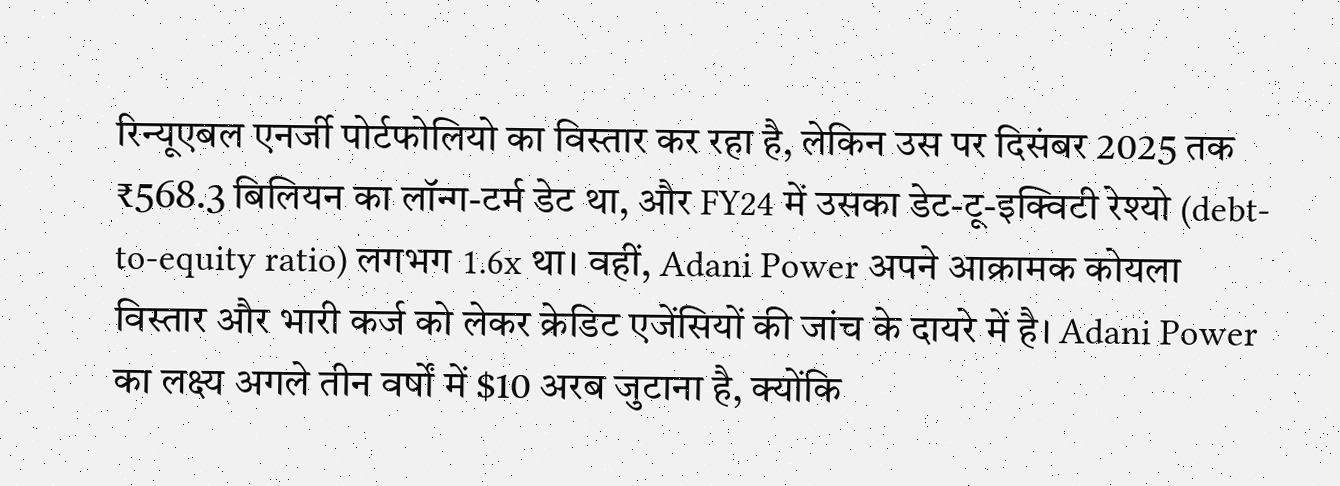रिन्यूएबल एनर्जी पोर्टफोलियो का विस्तार कर रहा है, लेकिन उस पर दिसंबर 2025 तक ₹568.3 बिलियन का लॉन्ग-टर्म डेट था, और FY24 में उसका डेट-टू-इक्विटी रेश्यो (debt-to-equity ratio) लगभग 1.6x था। वहीं, Adani Power अपने आक्रामक कोयला विस्तार और भारी कर्ज को लेकर क्रेडिट एजेंसियों की जांच के दायरे में है। Adani Power का लक्ष्य अगले तीन वर्षों में $10 अरब जुटाना है, क्योंकि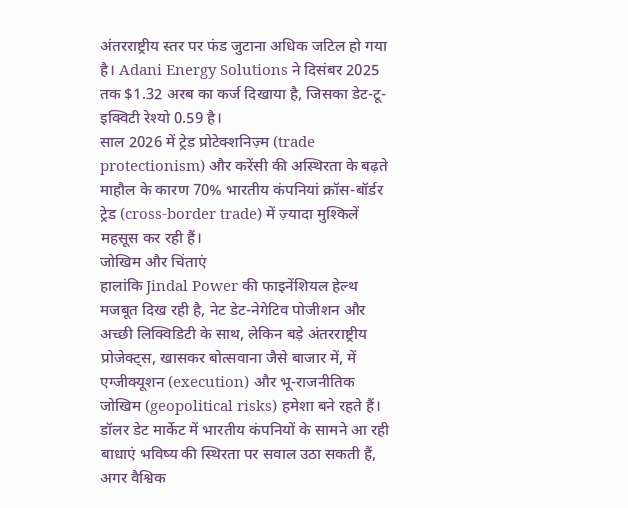अंतरराष्ट्रीय स्तर पर फंड जुटाना अधिक जटिल हो गया है। Adani Energy Solutions ने दिसंबर 2025 तक $1.32 अरब का कर्ज दिखाया है, जिसका डेट-टू-इक्विटी रेश्यो 0.59 है।
साल 2026 में ट्रेड प्रोटेक्शनिज़्म (trade protectionism) और करेंसी की अस्थिरता के बढ़ते माहौल के कारण 70% भारतीय कंपनियां क्रॉस-बॉर्डर ट्रेड (cross-border trade) में ज़्यादा मुश्किलें महसूस कर रही हैं।
जोखिम और चिंताएं
हालांकि Jindal Power की फाइनेंशियल हेल्थ मजबूत दिख रही है, नेट डेट-नेगेटिव पोजीशन और अच्छी लिक्विडिटी के साथ, लेकिन बड़े अंतरराष्ट्रीय प्रोजेक्ट्स, खासकर बोत्सवाना जैसे बाजार में, में एग्जीक्यूशन (execution) और भू-राजनीतिक जोखिम (geopolitical risks) हमेशा बने रहते हैं। डॉलर डेट मार्केट में भारतीय कंपनियों के सामने आ रही बाधाएं भविष्य की स्थिरता पर सवाल उठा सकती हैं, अगर वैश्विक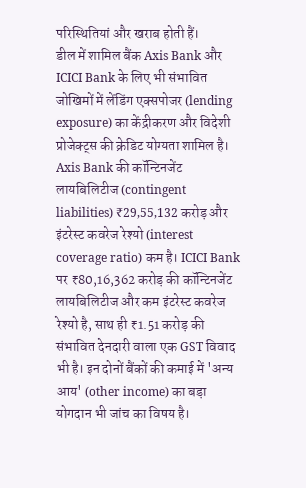परिस्थितियां और खराब होती हैं।
डील में शामिल बैंक Axis Bank और ICICI Bank के लिए भी संभावित जोखिमों में लेंडिंग एक्सपोजर (lending exposure) का केंद्रीकरण और विदेशी प्रोजेक्ट्स की क्रेडिट योग्यता शामिल है। Axis Bank की कॉन्टिनजेंट लायबिलिटीज (contingent liabilities) ₹29,55,132 करोड़ और इंटरेस्ट कवरेज रेश्यो (interest coverage ratio) कम है। ICICI Bank पर ₹80,16,362 करोड़ की कॉन्टिनजेंट लायबिलिटीज और कम इंटरेस्ट कवरेज रेश्यो है, साथ ही ₹1.51 करोड़ की संभावित देनदारी वाला एक GST विवाद भी है। इन दोनों बैंकों की कमाई में 'अन्य आय' (other income) का बड़ा योगदान भी जांच का विषय है।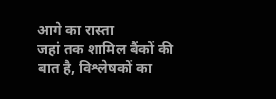आगे का रास्ता
जहां तक शामिल बैंकों की बात है, विश्लेषकों का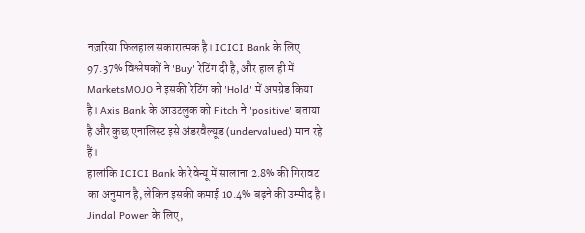नज़रिया फिलहाल सकारात्मक है। ICICI Bank के लिए 97.37% विश्लेषकों ने 'Buy' रेटिंग दी है, और हाल ही में MarketsMOJO ने इसकी रेटिंग को 'Hold' में अपग्रेड किया है। Axis Bank के आउटलुक को Fitch ने 'positive' बताया है और कुछ एनालिस्ट इसे अंडरवैल्यूड (undervalued) मान रहे हैं।
हालांकि ICICI Bank के रेवेन्यू में सालाना 2.8% की गिरावट का अनुमान है, लेकिन इसकी कमाई 10.4% बढ़ने की उम्मीद है। Jindal Power के लिए,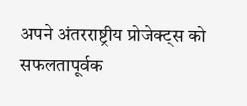अपने अंतरराष्ट्रीय प्रोजेक्ट्स को सफलतापूर्वक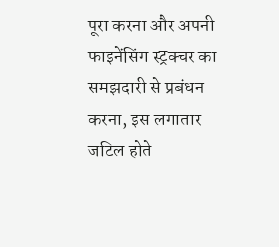पूरा करना और अपनी फाइनेंसिंग स्ट्रक्चर का समझदारी से प्रबंधन करना, इस लगातार जटिल होते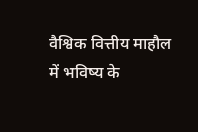वैश्विक वित्तीय माहौल में भविष्य के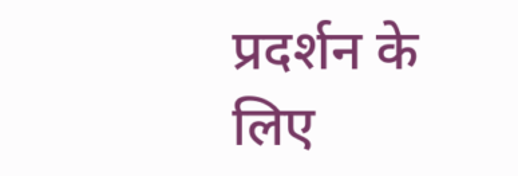प्रदर्शन के लिए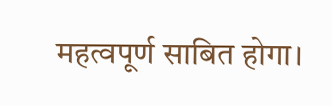महत्वपूर्ण साबित होगा।